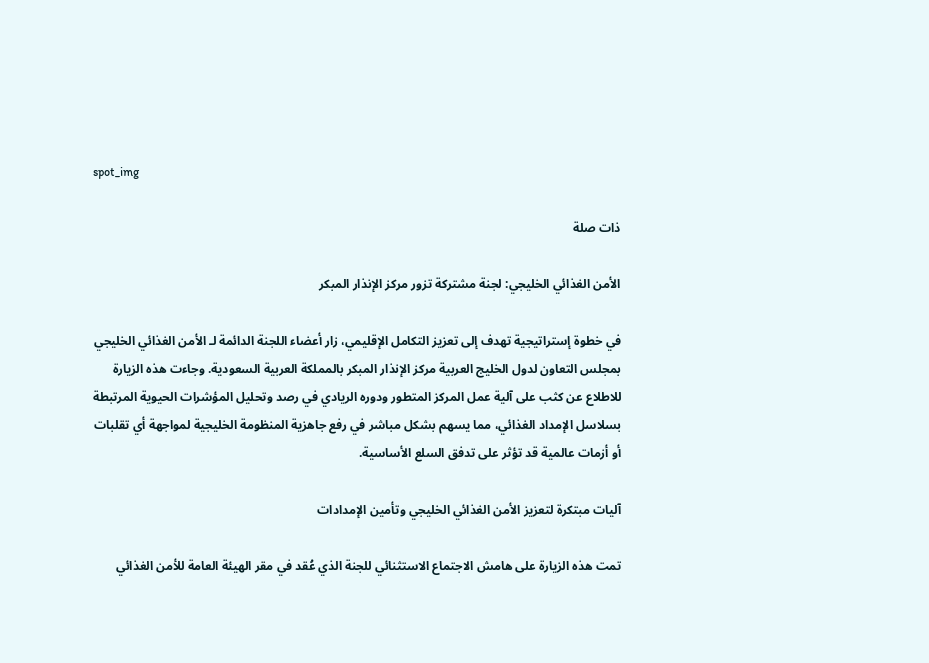spot_img

ذات صلة

الأمن الغذائي الخليجي: لجنة مشتركة تزور مركز الإنذار المبكر

في خطوة إستراتيجية تهدف إلى تعزيز التكامل الإقليمي، زار أعضاء اللجنة الدائمة لـ الأمن الغذائي الخليجي بمجلس التعاون لدول الخليج العربية مركز الإنذار المبكر بالمملكة العربية السعودية. وجاءت هذه الزيارة للاطلاع عن كثب على آلية عمل المركز المتطور ودوره الريادي في رصد وتحليل المؤشرات الحيوية المرتبطة بسلاسل الإمداد الغذائي، مما يسهم بشكل مباشر في رفع جاهزية المنظومة الخليجية لمواجهة أي تقلبات أو أزمات عالمية قد تؤثر على تدفق السلع الأساسية.

آليات مبتكرة لتعزيز الأمن الغذائي الخليجي وتأمين الإمدادات

تمت هذه الزيارة على هامش الاجتماع الاستثنائي للجنة الذي عُقد في مقر الهيئة العامة للأمن الغذائي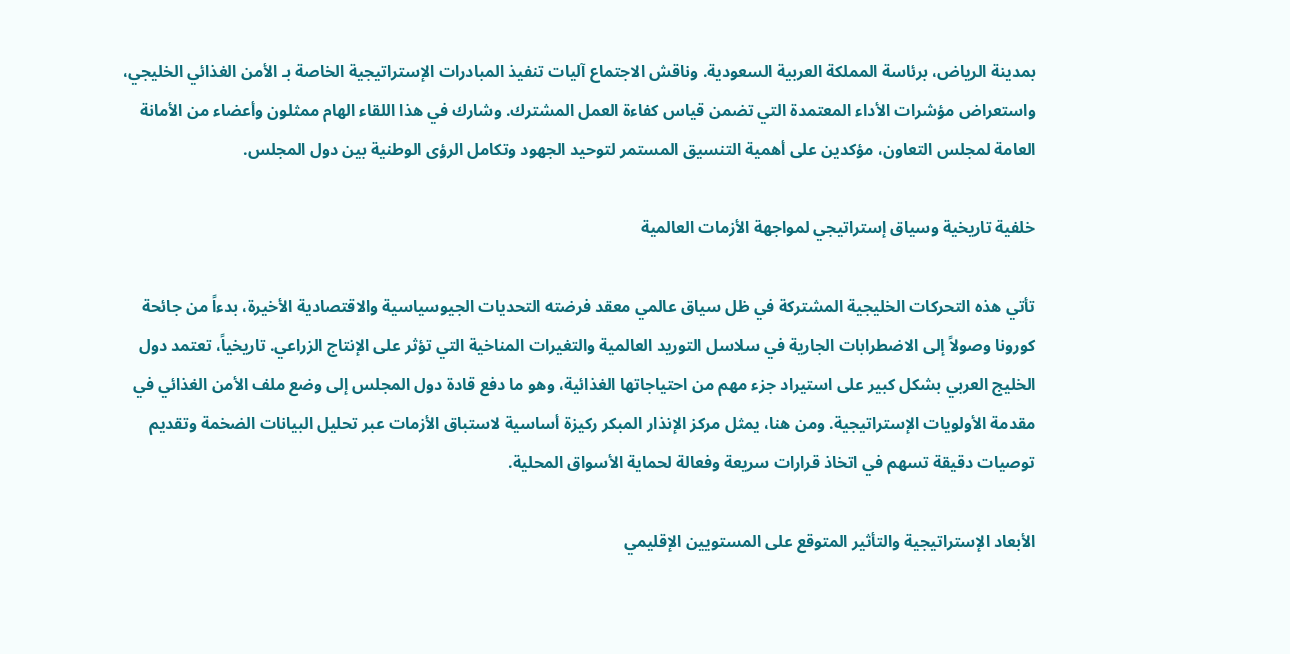بمدينة الرياض، برئاسة المملكة العربية السعودية. وناقش الاجتماع آليات تنفيذ المبادرات الإستراتيجية الخاصة بـ الأمن الغذائي الخليجي، واستعراض مؤشرات الأداء المعتمدة التي تضمن قياس كفاءة العمل المشترك. وشارك في هذا اللقاء الهام ممثلون وأعضاء من الأمانة العامة لمجلس التعاون، مؤكدين على أهمية التنسيق المستمر لتوحيد الجهود وتكامل الرؤى الوطنية بين دول المجلس.

خلفية تاريخية وسياق إستراتيجي لمواجهة الأزمات العالمية

تأتي هذه التحركات الخليجية المشتركة في ظل سياق عالمي معقد فرضته التحديات الجيوسياسية والاقتصادية الأخيرة، بدءاً من جائحة كورونا وصولاً إلى الاضطرابات الجارية في سلاسل التوريد العالمية والتغيرات المناخية التي تؤثر على الإنتاج الزراعي. تاريخياً، تعتمد دول الخليج العربي بشكل كبير على استيراد جزء مهم من احتياجاتها الغذائية، وهو ما دفع قادة دول المجلس إلى وضع ملف الأمن الغذائي في مقدمة الأولويات الإستراتيجية. ومن هنا، يمثل مركز الإنذار المبكر ركيزة أساسية لاستباق الأزمات عبر تحليل البيانات الضخمة وتقديم توصيات دقيقة تسهم في اتخاذ قرارات سريعة وفعالة لحماية الأسواق المحلية.

الأبعاد الإستراتيجية والتأثير المتوقع على المستويين الإقليمي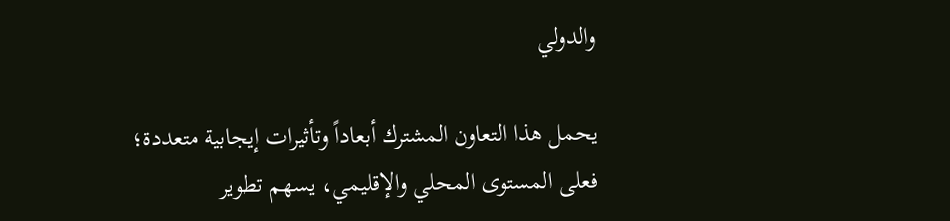والدولي

يحمل هذا التعاون المشترك أبعاداً وتأثيرات إيجابية متعددة؛ فعلى المستوى المحلي والإقليمي، يسهم تطوير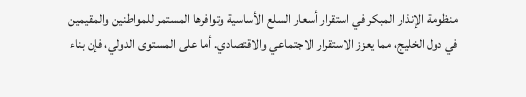منظومة الإنذار المبكر في استقرار أسعار السلع الأساسية وتوافرها المستمر للمواطنين والمقيمين في دول الخليج، مما يعزز الاستقرار الاجتماعي والاقتصادي. أما على المستوى الدولي، فإن بناء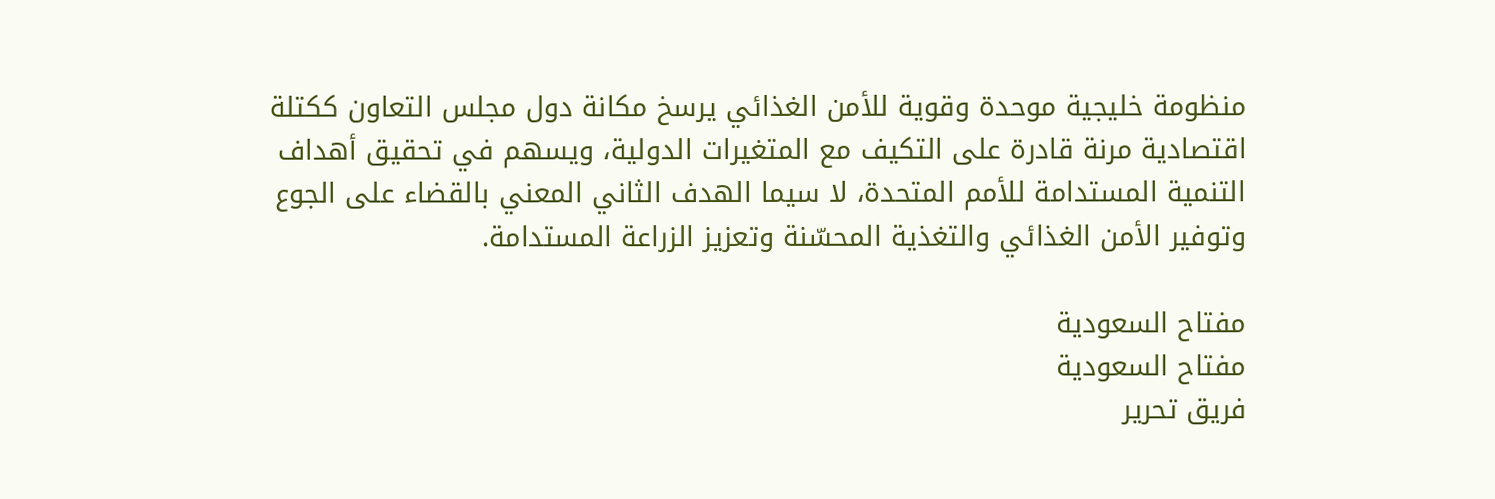منظومة خليجية موحدة وقوية للأمن الغذائي يرسخ مكانة دول مجلس التعاون ككتلة اقتصادية مرنة قادرة على التكيف مع المتغيرات الدولية، ويسهم في تحقيق أهداف التنمية المستدامة للأمم المتحدة، لا سيما الهدف الثاني المعني بالقضاء على الجوع وتوفير الأمن الغذائي والتغذية المحسّنة وتعزيز الزراعة المستدامة.

مفتاح السعودية
مفتاح السعودية
فريق تحرير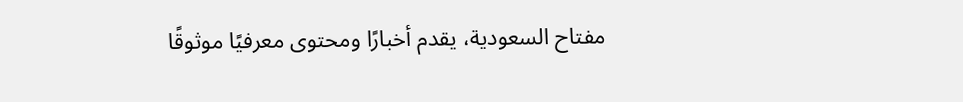مفتاح السعودية، يقدم أخبارًا ومحتوى معرفيًا موثوقًا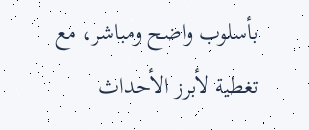بأسلوب واضح ومباشر، مع تغطية لأبرز الأحداث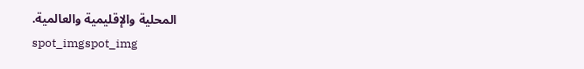المحلية والإقليمية والعالمية.
spot_imgspot_img